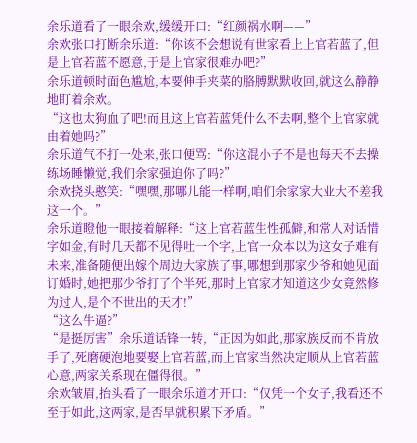余乐道看了一眼余欢,缓缓开口:“红颜祸水啊——”
余欢张口打断余乐道:“你该不会想说有世家看上上官若蓝了,但是上官若蓝不愿意,于是上官家很难办吧?”
余乐道顿时面色尴尬,本要伸手夹菜的胳膊默默收回,就这么静静地盯着余欢。
“这也太狗血了吧!而且这上官若蓝凭什么不去啊,整个上官家就由着她吗?”
余乐道气不打一处来,张口便骂:“你这混小子不是也每天不去操练场睡懒觉,我们余家强迫你了吗?”
余欢挠头憨笑:“嘿嘿,那哪儿能一样啊,咱们余家家大业大不差我这一个。”
余乐道瞪他一眼接着解释:“这上官若蓝生性孤僻,和常人对话惜字如金,有时几天都不见得吐一个字,上官一众本以为这女子难有未来,准备随便出嫁个周边大家族了事,哪想到那家少爷和她见面订婚时,她把那少爷打了个半死,那时上官家才知道这少女竟然修为过人,是个不世出的天才!”
“这么牛逼?”
“是挺厉害”余乐道话锋一转,“正因为如此,那家族反而不肯放手了,死磨硬泡地要娶上官若蓝,而上官家当然决定顺从上官若蓝心意,两家关系现在僵得很。”
余欢皱眉,抬头看了一眼余乐道才开口:“仅凭一个女子,我看还不至于如此,这两家,是否早就积累下矛盾。”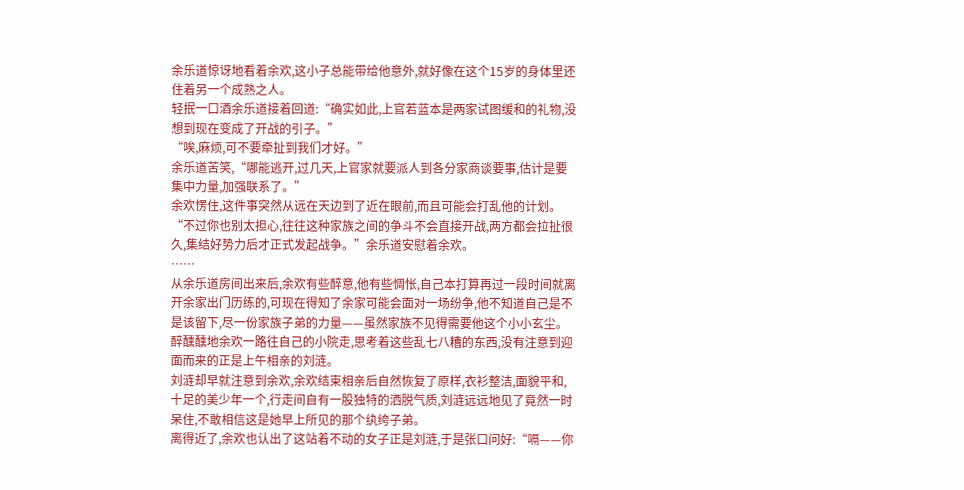余乐道惊讶地看着余欢,这小子总能带给他意外,就好像在这个15岁的身体里还住着另一个成熟之人。
轻抿一口酒余乐道接着回道:“确实如此,上官若蓝本是两家试图缓和的礼物,没想到现在变成了开战的引子。”
“唉,麻烦,可不要牵扯到我们才好。”
余乐道苦笑,“哪能逃开,过几天,上官家就要派人到各分家商谈要事,估计是要集中力量,加强联系了。”
余欢愣住,这件事突然从远在天边到了近在眼前,而且可能会打乱他的计划。
“不过你也别太担心,往往这种家族之间的争斗不会直接开战,两方都会拉扯很久,集结好势力后才正式发起战争。”余乐道安慰着余欢。
……
从余乐道房间出来后,余欢有些醉意,他有些惆怅,自己本打算再过一段时间就离开余家出门历练的,可现在得知了余家可能会面对一场纷争,他不知道自己是不是该留下,尽一份家族子弟的力量——虽然家族不见得需要他这个小小玄尘。
醉醺醺地余欢一路往自己的小院走,思考着这些乱七八糟的东西,没有注意到迎面而来的正是上午相亲的刘涟。
刘涟却早就注意到余欢,余欢结束相亲后自然恢复了原样,衣衫整洁,面貌平和,十足的美少年一个,行走间自有一股独特的洒脱气质,刘涟远远地见了竟然一时呆住,不敢相信这是她早上所见的那个纨绔子弟。
离得近了,余欢也认出了这站着不动的女子正是刘涟,于是张口问好:“嗝——你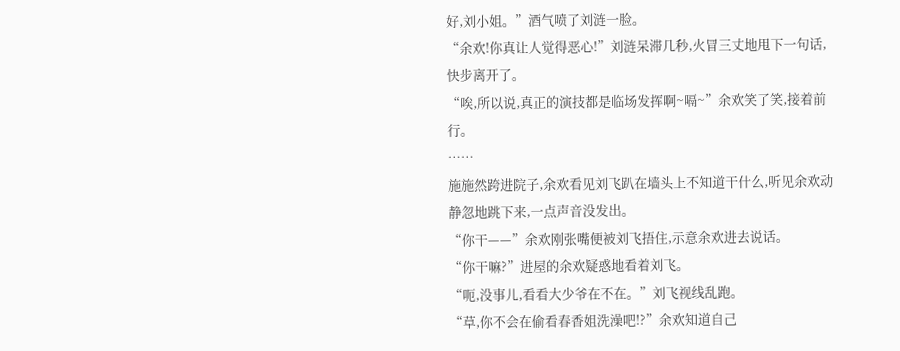好,刘小姐。”酒气喷了刘涟一脸。
“余欢!你真让人觉得恶心!”刘涟呆滞几秒,火冒三丈地甩下一句话,快步离开了。
“唉,所以说,真正的演技都是临场发挥啊~嗝~”余欢笑了笑,接着前行。
……
施施然跨进院子,余欢看见刘飞趴在墙头上不知道干什么,听见余欢动静忽地跳下来,一点声音没发出。
“你干——”余欢刚张嘴便被刘飞捂住,示意余欢进去说话。
“你干嘛?”进屋的余欢疑惑地看着刘飞。
“呃,没事儿,看看大少爷在不在。”刘飞视线乱跑。
“草,你不会在偷看春香姐洗澡吧!?”余欢知道自己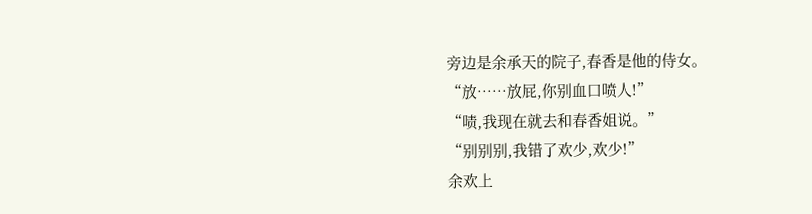旁边是余承天的院子,春香是他的侍女。
“放……放屁,你别血口喷人!”
“啧,我现在就去和春香姐说。”
“别别别,我错了欢少,欢少!”
余欢上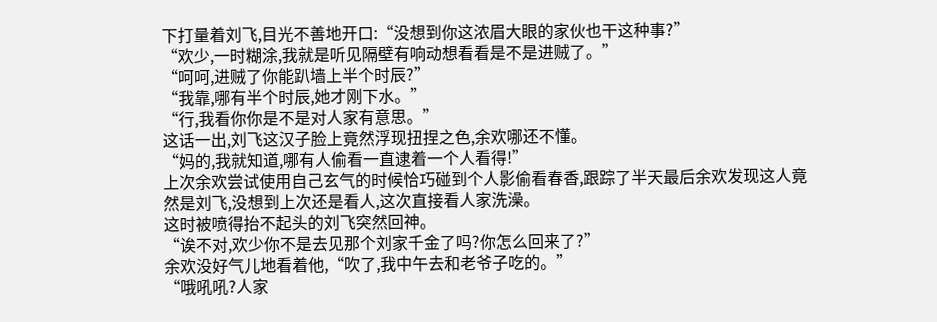下打量着刘飞,目光不善地开口:“没想到你这浓眉大眼的家伙也干这种事?”
“欢少,一时糊涂,我就是听见隔壁有响动想看看是不是进贼了。”
“呵呵,进贼了你能趴墙上半个时辰?”
“我靠,哪有半个时辰,她才刚下水。”
“行,我看你你是不是对人家有意思。”
这话一出,刘飞这汉子脸上竟然浮现扭捏之色,余欢哪还不懂。
“妈的,我就知道,哪有人偷看一直逮着一个人看得!”
上次余欢尝试使用自己玄气的时候恰巧碰到个人影偷看春香,跟踪了半天最后余欢发现这人竟然是刘飞,没想到上次还是看人,这次直接看人家洗澡。
这时被喷得抬不起头的刘飞突然回神。
“诶不对,欢少你不是去见那个刘家千金了吗?你怎么回来了?”
余欢没好气儿地看着他,“吹了,我中午去和老爷子吃的。”
“哦吼吼?人家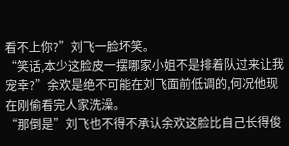看不上你?”刘飞一脸坏笑。
“笑话,本少这脸皮一摆哪家小姐不是排着队过来让我宠幸?”余欢是绝不可能在刘飞面前低调的,何况他现在刚偷看完人家洗澡。
“那倒是”刘飞也不得不承认余欢这脸比自己长得俊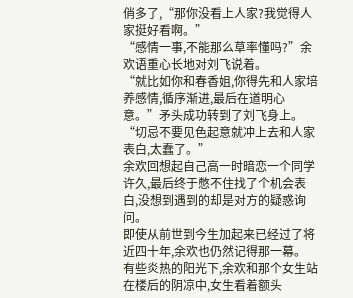俏多了,“那你没看上人家?我觉得人家挺好看啊。”
“感情一事,不能那么草率懂吗?”余欢语重心长地对刘飞说着。
“就比如你和春香姐,你得先和人家培养感情,循序渐进,最后在道明心意。”矛头成功转到了刘飞身上。
“切忌不要见色起意就冲上去和人家表白,太蠢了。”
余欢回想起自己高一时暗恋一个同学许久,最后终于憋不住找了个机会表白,没想到遇到的却是对方的疑惑询问。
即使从前世到今生加起来已经过了将近四十年,余欢也仍然记得那一幕。
有些炎热的阳光下,余欢和那个女生站在楼后的阴凉中,女生看着额头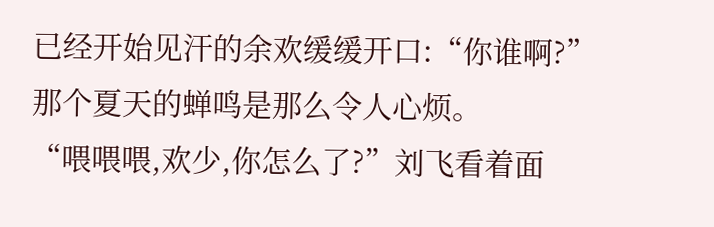已经开始见汗的余欢缓缓开口:“你谁啊?”
那个夏天的蝉鸣是那么令人心烦。
“喂喂喂,欢少,你怎么了?”刘飞看着面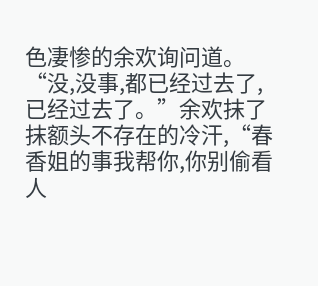色凄惨的余欢询问道。
“没,没事,都已经过去了,已经过去了。”余欢抹了抹额头不存在的冷汗,“春香姐的事我帮你,你别偷看人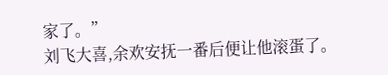家了。”
刘飞大喜,余欢安抚一番后便让他滚蛋了。